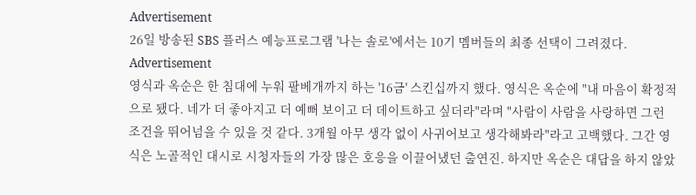Advertisement
26일 방송된 SBS 플러스 예능프로그램 '나는 솔로'에서는 10기 멤버들의 최종 선택이 그려졌다.
Advertisement
영식과 옥순은 한 침대에 누워 팔베개까지 하는 '16금' 스킨십까지 했다. 영식은 옥순에 "내 마음이 확정적으로 됐다. 네가 더 좋아지고 더 예뻐 보이고 더 데이트하고 싶더라"라며 "사람이 사람을 사랑하면 그런 조건을 뛰어넘을 수 있을 것 같다. 3개월 아무 생각 없이 사귀어보고 생각해봐라"라고 고백했다. 그간 영식은 노골적인 대시로 시청자들의 가장 많은 호응을 이끌어냈던 출연진. 하지만 옥순은 대답을 하지 않았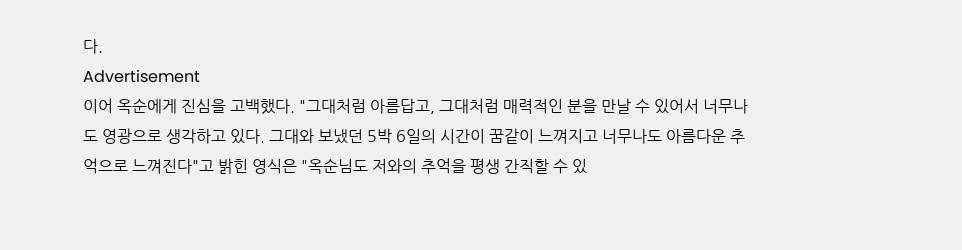다.
Advertisement
이어 옥순에게 진심을 고백했다. "그대처럼 아름답고, 그대처럼 매력적인 분을 만날 수 있어서 너무나도 영광으로 생각하고 있다. 그대와 보냈던 5박 6일의 시간이 꿈같이 느껴지고 너무나도 아름다운 추억으로 느껴진다"고 밝힌 영식은 "옥순님도 저와의 추억을 평생 간직할 수 있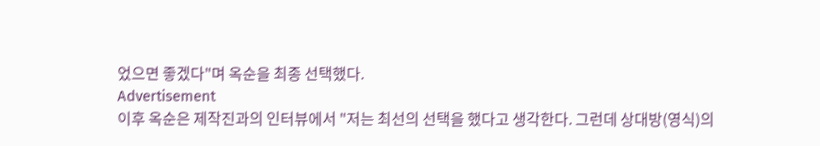었으면 좋겠다"며 옥순을 최종 선택했다.
Advertisement
이후 옥순은 제작진과의 인터뷰에서 "저는 최선의 선택을 했다고 생각한다. 그런데 상대방(영식)의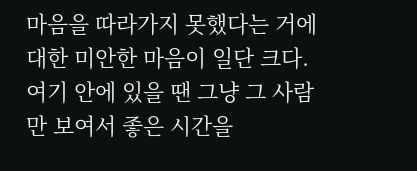마음을 따라가지 못했다는 거에 대한 미안한 마음이 일단 크다. 여기 안에 있을 땐 그냥 그 사람만 보여서 좋은 시간을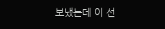보냈는데 이 선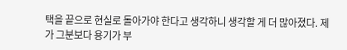택을 끝으로 현실로 돌아가야 한다고 생각하니 생각할 게 더 많아졌다. 제가 그분보다 용기가 부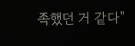족했던 거 같다"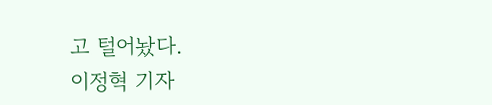고 털어놨다.
이정혁 기자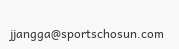jjangga@sportschosun.com